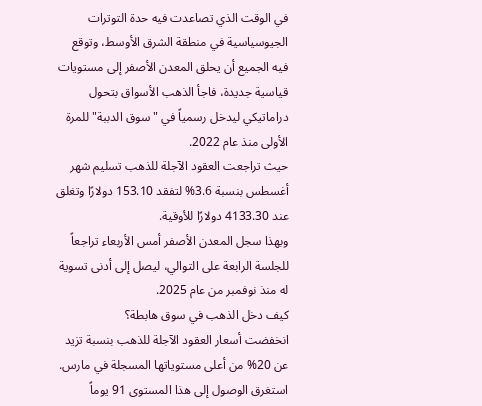في الوقت الذي تصاعدت فيه حدة التوترات الجيوسياسية في منطقة الشرق الأوسط، وتوقع فيه الجميع أن يحلق المعدن الأصفر إلى مستويات قياسية جديدة، فاجأ الذهب الأسواق بتحول دراماتيكي ليدخل رسمياً في "سوق الدببة" للمرة الأولى منذ عام 2022.
حيث تراجعت العقود الآجلة للذهب تسليم شهر أغسطس بنسبة 3.6% لتفقد 153.10 دولارًا وتغلق عند 4133.30 دولارًا للأوقية.
وبهذا سجل المعدن الأصفر أمس الأربعاء تراجعاً للجلسة الرابعة على التوالي، ليصل إلى أدنى تسوية له منذ نوفمبر من عام 2025.
كيف دخل الذهب في سوق هابطة؟
انخفضت أسعار العقود الآجلة للذهب بنسبة تزيد عن 20% من أعلى مستوياتها المسجلة في مارس.
استغرق الوصول إلى هذا المستوى 91 يوماً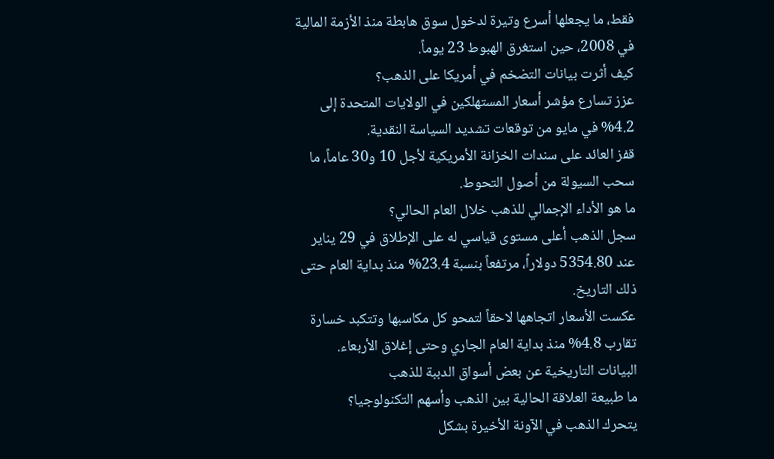فقط، ما يجعلها أسرع وتيرة لدخول سوق هابطة منذ الأزمة المالية في 2008، حين استغرق الهبوط 23 يوماً.
كيف أثرت بيانات التضخم في أمريكا على الذهب؟
عزز تسارع مؤشر أسعار المستهلكين في الولايات المتحدة إلى 4.2% في مايو من توقعات تشديد السياسة النقدية.
قفز العائد على سندات الخزانة الأمريكية لأجل 10 و30 عاماً، ما سحب السيولة من أصول التحوط.
ما هو الأداء الإجمالي للذهب خلال العام الحالي؟
سجل الذهب أعلى مستوى قياسي له على الإطلاق في 29 يناير عند 5354.80 دولاراً، مرتفعاً بنسبة 23.4% منذ بداية العام حتى ذلك التاريخ.
عكست الأسعار اتجاهها لاحقاً لتمحو كل مكاسبها وتتكبد خسارة تقارب 4.8% منذ بداية العام الجاري وحتى إغلاق الأربعاء.
البيانات التاريخية عن بعض أسواق الدببة للذهب
ما طبيعة العلاقة الحالية بين الذهب وأسهم التكنولوجيا؟
يتحرك الذهب في الآونة الأخيرة بشكل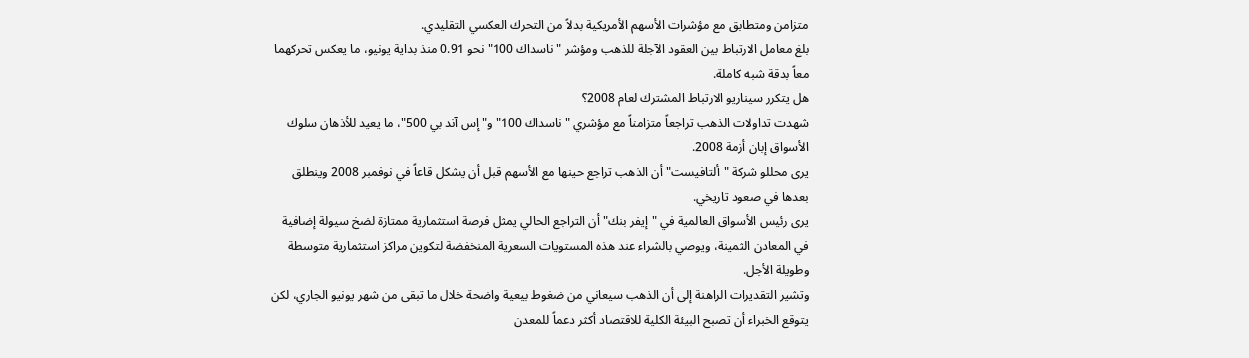متزامن ومتطابق مع مؤشرات الأسهم الأمريكية بدلاً من التحرك العكسي التقليدي.
بلغ معامل الارتباط بين العقود الآجلة للذهب ومؤشر "ناسداك 100" نحو 0.91 منذ بداية يونيو، ما يعكس تحركهما معاً بدقة شبه كاملة.
هل يتكرر سيناريو الارتباط المشترك لعام 2008؟
شهدت تداولات الذهب تراجعاً متزامناً مع مؤشري "ناسداك 100" و"إس آند بي 500"، ما يعيد للأذهان سلوك الأسواق إبان أزمة 2008.
يرى محللو شركة "ألتافيست" أن الذهب تراجع حينها مع الأسهم قبل أن يشكل قاعاً في نوفمبر 2008 وينطلق بعدها في صعود تاريخي.
يرى رئيس الأسواق العالمية في "إيفر بنك" أن التراجع الحالي يمثل فرصة استثمارية ممتازة لضخ سيولة إضافية في المعادن الثمينة، ويوصي بالشراء عند هذه المستويات السعرية المنخفضة لتكوين مراكز استثمارية متوسطة وطويلة الأجل.
وتشير التقديرات الراهنة إلى أن الذهب سيعاني من ضغوط بيعية واضحة خلال ما تبقى من شهر يونيو الجاري، لكن يتوقع الخبراء أن تصبح البيئة الكلية للاقتصاد أكثر دعماً للمعدن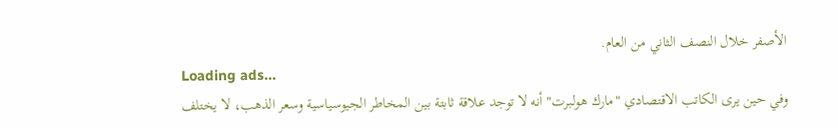الأصفر خلال النصف الثاني من العام.
Loading ads...
وفي حين يرى الكاتب الاقتصادي "مارك هولبرت" أنه لا توجد علاقة ثابتة بين المخاطر الجيوسياسية وسعر الذهب، لا يختلف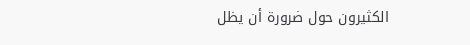الكثيرون حول ضرورة أن يظل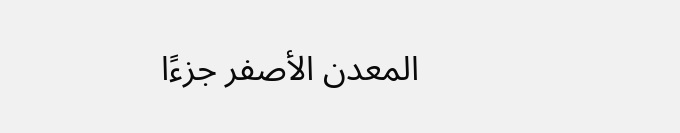المعدن الأصفر جزءًا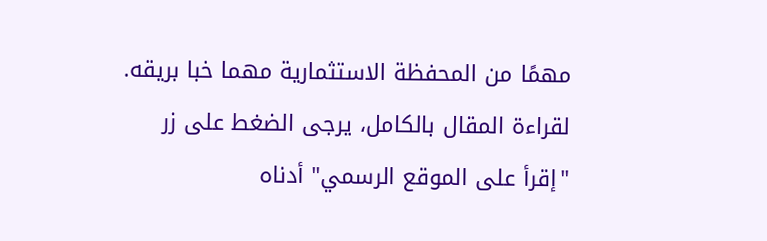مهمًا من المحفظة الاستثمارية مهما خبا بريقه.
لقراءة المقال بالكامل، يرجى الضغط على زر "إقرأ على الموقع الرسمي" أدناه